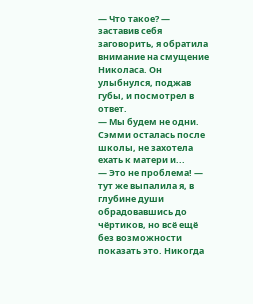— Что такое? — заставив себя заговорить, я обратила внимание на смущение Николаса. Он улыбнулся, поджав губы, и посмотрел в ответ.
— Мы будем не одни. Сэмми осталась после школы, не захотела ехать к матери и...
— Это не проблема! — тут же выпалила я, в глубине души обрадовавшись до чёртиков, но всё ещё без возможности показать это. Никогда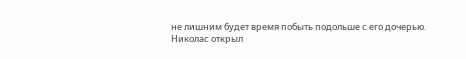не лишним будет время побыть подольше с его дочерью.
Николас открыл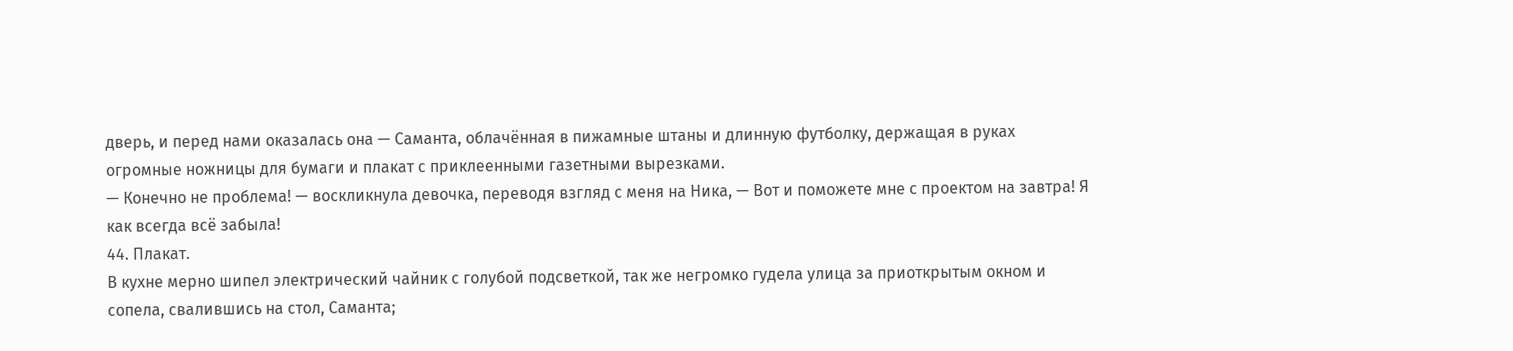дверь, и перед нами оказалась она — Саманта, облачённая в пижамные штаны и длинную футболку, держащая в руках огромные ножницы для бумаги и плакат с приклеенными газетными вырезками.
— Конечно не проблема! — воскликнула девочка, переводя взгляд с меня на Ника, — Вот и поможете мне с проектом на завтра! Я как всегда всё забыла!
44. Плакат.
В кухне мерно шипел электрический чайник с голубой подсветкой, так же негромко гудела улица за приоткрытым окном и сопела, свалившись на стол, Саманта;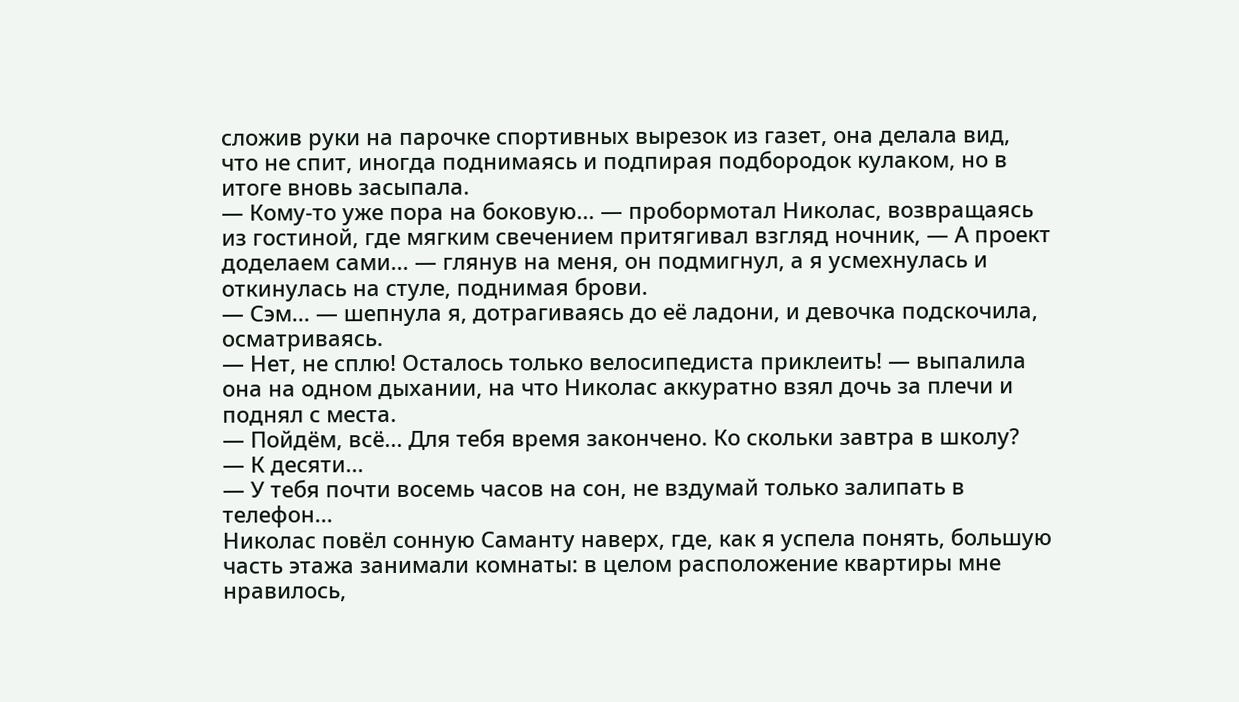сложив руки на парочке спортивных вырезок из газет, она делала вид, что не спит, иногда поднимаясь и подпирая подбородок кулаком, но в итоге вновь засыпала.
— Кому-то уже пора на боковую... — пробормотал Николас, возвращаясь из гостиной, где мягким свечением притягивал взгляд ночник, — А проект доделаем сами... — глянув на меня, он подмигнул, а я усмехнулась и откинулась на стуле, поднимая брови.
— Сэм... — шепнула я, дотрагиваясь до её ладони, и девочка подскочила, осматриваясь.
— Нет, не сплю! Осталось только велосипедиста приклеить! — выпалила она на одном дыхании, на что Николас аккуратно взял дочь за плечи и поднял с места.
— Пойдём, всё... Для тебя время закончено. Ко скольки завтра в школу?
— К десяти...
— У тебя почти восемь часов на сон, не вздумай только залипать в телефон...
Николас повёл сонную Саманту наверх, где, как я успела понять, большую часть этажа занимали комнаты: в целом расположение квартиры мне нравилось,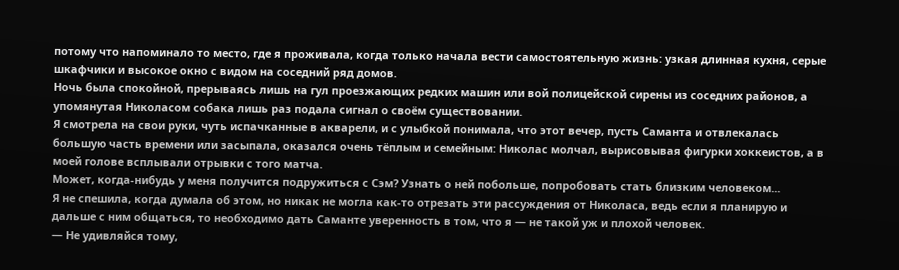потому что напоминало то место, где я проживала, когда только начала вести самостоятельную жизнь: узкая длинная кухня, серые шкафчики и высокое окно с видом на соседний ряд домов.
Ночь была спокойной, прерываясь лишь на гул проезжающих редких машин или вой полицейской сирены из соседних районов, а упомянутая Николасом собака лишь раз подала сигнал о своём существовании.
Я смотрела на свои руки, чуть испачканные в акварели, и с улыбкой понимала, что этот вечер, пусть Саманта и отвлекалась большую часть времени или засыпала, оказался очень тёплым и семейным: Николас молчал, вырисовывая фигурки хоккеистов, а в моей голове всплывали отрывки с того матча.
Может, когда-нибудь у меня получится подружиться с Сэм? Узнать о ней побольше, попробовать стать близким человеком...
Я не спешила, когда думала об этом, но никак не могла как-то отрезать эти рассуждения от Николаса, ведь если я планирую и дальше с ним общаться, то необходимо дать Саманте уверенность в том, что я — не такой уж и плохой человек.
— Не удивляйся тому,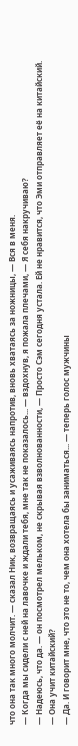что она так много молчит. — сказал Ник, возвращаясь и усаживаясь напротив, вновь хватаясь за ножницы, — Вся в меня.
— Когда мы сидели с ней на лавочке и ждали тебя, мне так не показалось... — вздохнув, я пожала плечами, — Я себя накручиваю?
— Надеюсь, что да. — он посмотрел мельком, не скрывая взволнованности, — Просто Сэм сегодня устала. Ей не нравится, что Эми отправляет её на китайский.
— Она учит китайский?
— Да. И говорит мне, что это не то, чем она хотела бы заниматься... — теперь голос мужчины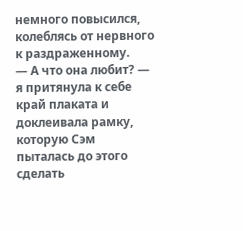немного повысился, колеблясь от нервного к раздраженному.
— А что она любит? — я притянула к себе край плаката и доклеивала рамку, которую Сэм пыталась до этого сделать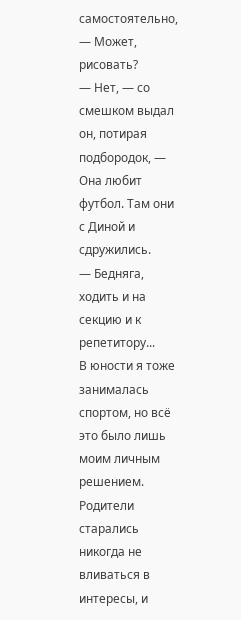самостоятельно, — Может, рисовать?
— Нет, — со смешком выдал он, потирая подбородок, — Она любит футбол. Там они с Диной и сдружились.
— Бедняга, ходить и на секцию и к репетитору...
В юности я тоже занималась спортом, но всё это было лишь моим личным решением. Родители старались никогда не вливаться в интересы, и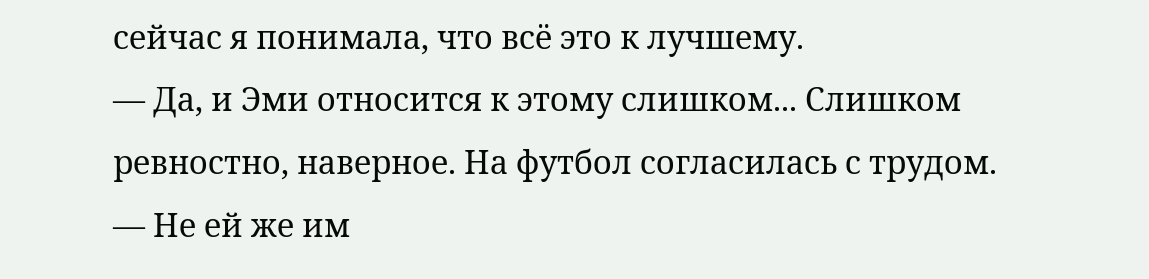сейчас я понимала, что всё это к лучшему.
— Да, и Эми относится к этому слишком... Слишком ревностно, наверное. На футбол согласилась с трудом.
— Не ей же им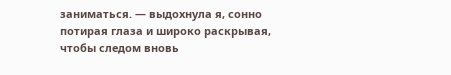заниматься. — выдохнула я, сонно потирая глаза и широко раскрывая, чтобы следом вновь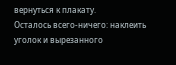вернуться к плакату.
Осталось всего-ничего: наклеить уголок и вырезанного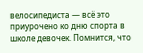велосипедиста — всё это приурочено ко дню спорта в школе девочек. Помнится, что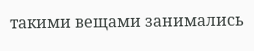такими вещами занимались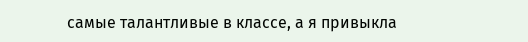самые талантливые в классе, а я привыкла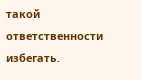такой ответственности избегать.